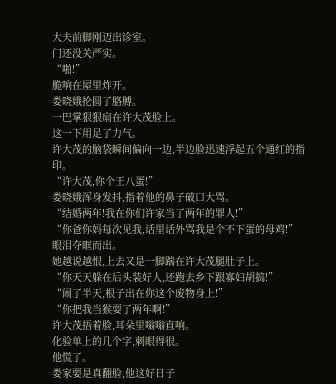大夫前脚刚迈出诊室。
门还没关严实。
“啪!”
脆响在屋里炸开。
娄晓娥抡圆了胳膊。
一巴掌狠狠扇在许大茂脸上。
这一下用足了力气。
许大茂的脑袋瞬间偏向一边,半边脸迅速浮起五个通红的指印。
“许大茂,你个王八蛋!”
娄晓娥浑身发抖,指着他的鼻子破口大骂。
“结婚两年!我在你们许家当了两年的罪人!”
“你爸你妈每次见我,话里话外骂我是个不下蛋的母鸡!”
眼泪夺眶而出。
她越说越恨,上去又是一脚踹在许大茂腿肚子上。
“你天天躲在后头装好人,还跑去乡下跟寡妇胡搞!”
“闹了半天,根子出在你这个废物身上!”
“你把我当猴耍了两年啊!”
许大茂捂着脸,耳朵里嗡嗡直响。
化验单上的几个字,刺眼得很。
他慌了。
娄家要是真翻脸,他这好日子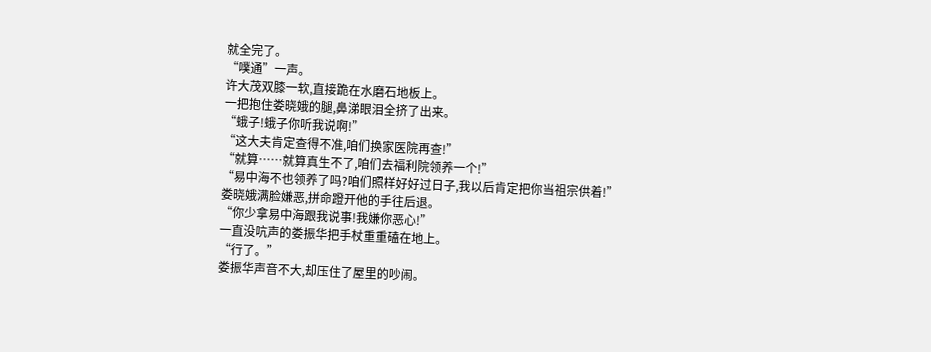就全完了。
“噗通”一声。
许大茂双膝一软,直接跪在水磨石地板上。
一把抱住娄晓娥的腿,鼻涕眼泪全挤了出来。
“蛾子!蛾子你听我说啊!”
“这大夫肯定查得不准,咱们换家医院再查!”
“就算……就算真生不了,咱们去福利院领养一个!”
“易中海不也领养了吗?咱们照样好好过日子,我以后肯定把你当祖宗供着!”
娄晓娥满脸嫌恶,拼命蹬开他的手往后退。
“你少拿易中海跟我说事!我嫌你恶心!”
一直没吭声的娄振华把手杖重重磕在地上。
“行了。”
娄振华声音不大,却压住了屋里的吵闹。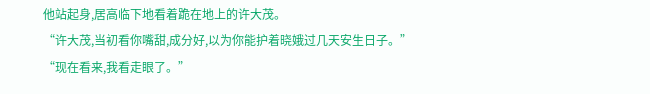他站起身,居高临下地看着跪在地上的许大茂。
“许大茂,当初看你嘴甜,成分好,以为你能护着晓娥过几天安生日子。”
“现在看来,我看走眼了。”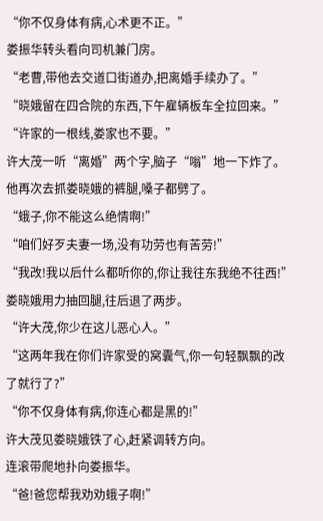“你不仅身体有病,心术更不正。”
娄振华转头看向司机兼门房。
“老曹,带他去交道口街道办,把离婚手续办了。”
“晓娥留在四合院的东西,下午雇辆板车全拉回来。”
“许家的一根线,娄家也不要。”
许大茂一听“离婚”两个字,脑子“嗡”地一下炸了。
他再次去抓娄晓娥的裤腿,嗓子都劈了。
“蛾子,你不能这么绝情啊!”
“咱们好歹夫妻一场,没有功劳也有苦劳!”
“我改!我以后什么都听你的,你让我往东我绝不往西!”
娄晓娥用力抽回腿,往后退了两步。
“许大茂,你少在这儿恶心人。”
“这两年我在你们许家受的窝囊气,你一句轻飘飘的改了就行了?”
“你不仅身体有病,你连心都是黑的!”
许大茂见娄晓娥铁了心,赶紧调转方向。
连滚带爬地扑向娄振华。
“爸!爸您帮我劝劝蛾子啊!”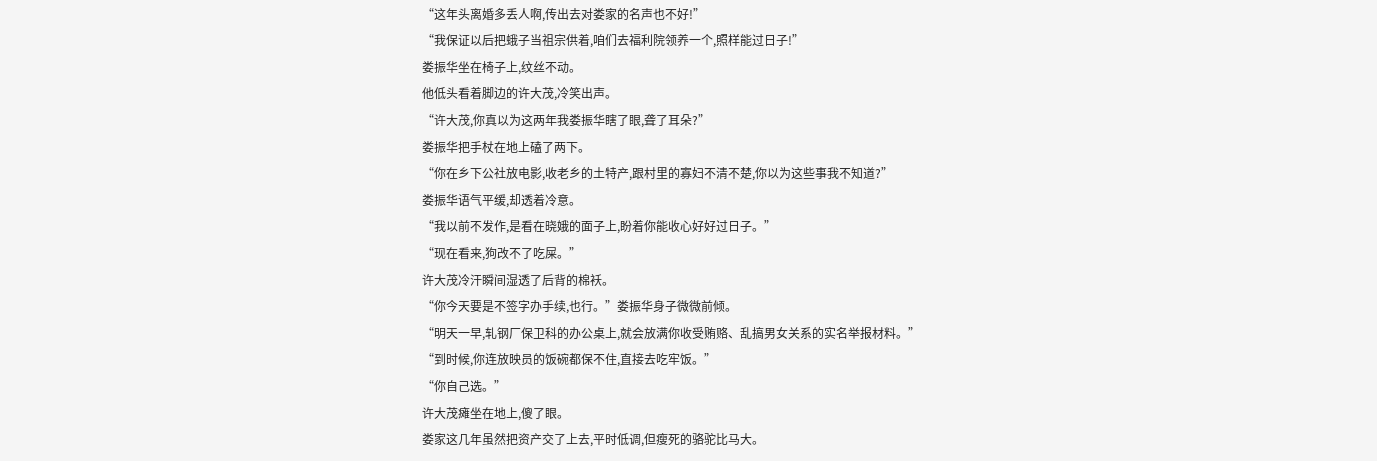“这年头离婚多丢人啊,传出去对娄家的名声也不好!”
“我保证以后把蛾子当祖宗供着,咱们去福利院领养一个,照样能过日子!”
娄振华坐在椅子上,纹丝不动。
他低头看着脚边的许大茂,冷笑出声。
“许大茂,你真以为这两年我娄振华瞎了眼,聋了耳朵?”
娄振华把手杖在地上磕了两下。
“你在乡下公社放电影,收老乡的土特产,跟村里的寡妇不清不楚,你以为这些事我不知道?”
娄振华语气平缓,却透着冷意。
“我以前不发作,是看在晓娥的面子上,盼着你能收心好好过日子。”
“现在看来,狗改不了吃屎。”
许大茂冷汗瞬间湿透了后背的棉袄。
“你今天要是不签字办手续,也行。”娄振华身子微微前倾。
“明天一早,轧钢厂保卫科的办公桌上,就会放满你收受贿赂、乱搞男女关系的实名举报材料。”
“到时候,你连放映员的饭碗都保不住,直接去吃牢饭。”
“你自己选。”
许大茂瘫坐在地上,傻了眼。
娄家这几年虽然把资产交了上去,平时低调,但瘦死的骆驼比马大。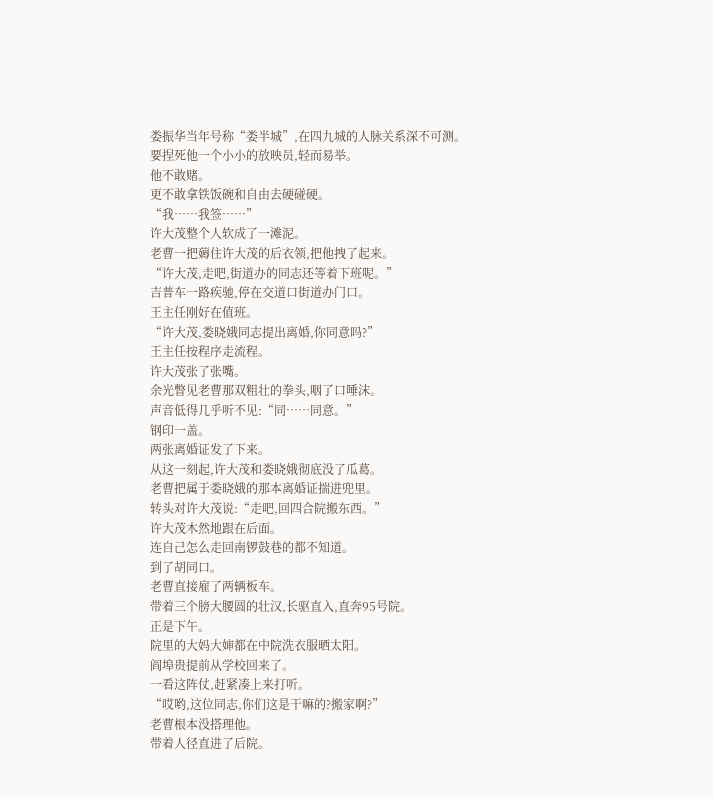娄振华当年号称“娄半城”,在四九城的人脉关系深不可测。
要捏死他一个小小的放映员,轻而易举。
他不敢赌。
更不敢拿铁饭碗和自由去硬碰硬。
“我……我签……”
许大茂整个人软成了一滩泥。
老曹一把薅住许大茂的后衣领,把他拽了起来。
“许大茂,走吧,街道办的同志还等着下班呢。”
吉普车一路疾驰,停在交道口街道办门口。
王主任刚好在值班。
“许大茂,娄晓娥同志提出离婚,你同意吗?”
王主任按程序走流程。
许大茂张了张嘴。
余光瞥见老曹那双粗壮的拳头,咽了口唾沫。
声音低得几乎听不见:“同……同意。”
钢印一盖。
两张离婚证发了下来。
从这一刻起,许大茂和娄晓娥彻底没了瓜葛。
老曹把属于娄晓娥的那本离婚证揣进兜里。
转头对许大茂说:“走吧,回四合院搬东西。”
许大茂木然地跟在后面。
连自己怎么走回南锣鼓巷的都不知道。
到了胡同口。
老曹直接雇了两辆板车。
带着三个膀大腰圆的壮汉,长驱直入,直奔95号院。
正是下午。
院里的大妈大婶都在中院洗衣服晒太阳。
阎埠贵提前从学校回来了。
一看这阵仗,赶紧凑上来打听。
“哎哟,这位同志,你们这是干嘛的?搬家啊?”
老曹根本没搭理他。
带着人径直进了后院。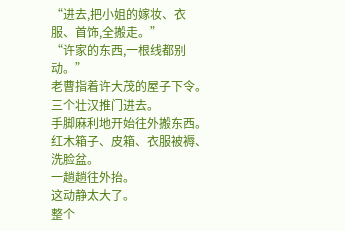“进去,把小姐的嫁妆、衣服、首饰,全搬走。”
“许家的东西,一根线都别动。”
老曹指着许大茂的屋子下令。
三个壮汉推门进去。
手脚麻利地开始往外搬东西。
红木箱子、皮箱、衣服被褥、洗脸盆。
一趟趟往外抬。
这动静太大了。
整个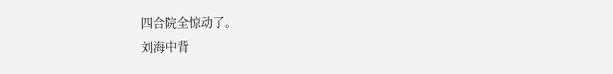四合院全惊动了。
刘海中背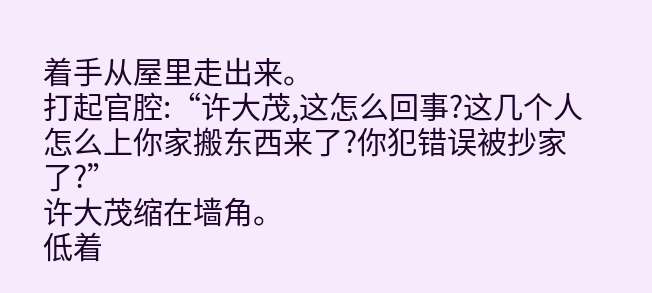着手从屋里走出来。
打起官腔:“许大茂,这怎么回事?这几个人怎么上你家搬东西来了?你犯错误被抄家了?”
许大茂缩在墙角。
低着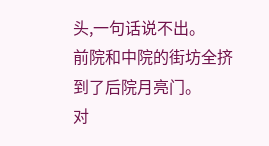头,一句话说不出。
前院和中院的街坊全挤到了后院月亮门。
对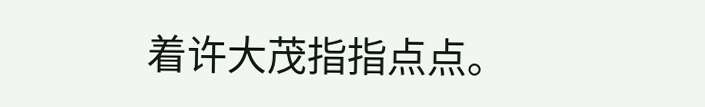着许大茂指指点点。